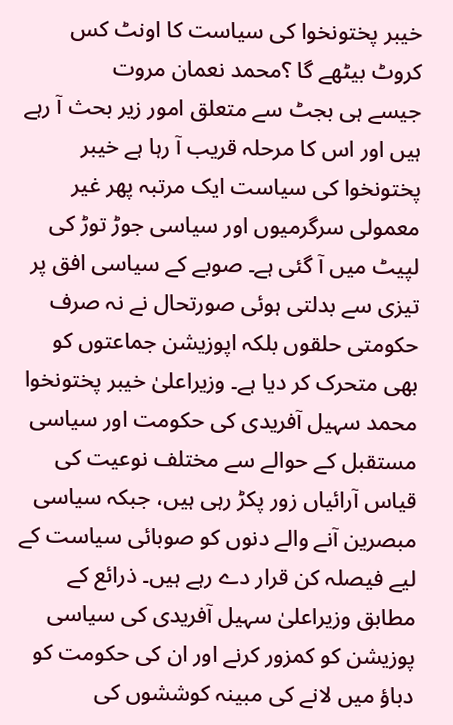خیبر پختونخوا کی سیاست کا اونٹ کس کروٹ بیٹھے گا ؟محمد نعمان مروت
جیسے ہی بجٹ سے متعلق امور زیر بحث آ رہے ہیں اور اس کا مرحلہ قریب آ رہا ہے خیبر پختونخوا کی سیاست ایک مرتبہ پھر غیر معمولی سرگرمیوں اور سیاسی جوڑ توڑ کی لپیٹ میں آ گئی ہے۔ صوبے کے سیاسی افق پر تیزی سے بدلتی ہوئی صورتحال نے نہ صرف حکومتی حلقوں بلکہ اپوزیشن جماعتوں کو بھی متحرک کر دیا ہے۔ وزیراعلیٰ خیبر پختونخوا محمد سہیل آفریدی کی حکومت اور سیاسی مستقبل کے حوالے سے مختلف نوعیت کی قیاس آرائیاں زور پکڑ رہی ہیں، جبکہ سیاسی مبصرین آنے والے دنوں کو صوبائی سیاست کے لیے فیصلہ کن قرار دے رہے ہیں۔ ذرائع کے مطابق وزیراعلیٰ سہیل آفریدی کی سیاسی پوزیشن کو کمزور کرنے اور ان کی حکومت کو دباؤ میں لانے کی مبینہ کوششوں کی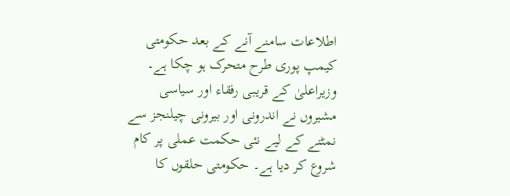اطلاعات سامنے آنے کے بعد حکومتی کیمپ پوری طرح متحرک ہو چکا ہے۔ وزیراعلیٰ کے قریبی رفقاء اور سیاسی مشیروں نے اندرونی اور بیرونی چیلنجز سے نمٹنے کے لیے نئی حکمت عملی پر کام شروع کر دیا ہے۔ حکومتی حلقوں کا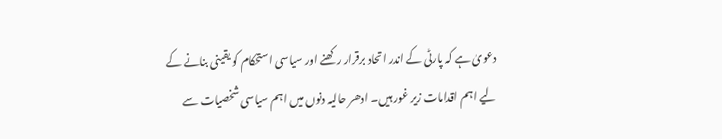دعویٰ ہے کہ پارٹی کے اندر اتحاد برقرار رکھنے اور سیاسی استحکام کو یقینی بنانے کے لیے اہم اقدامات زیر غور ہیں۔ ادھر حالیہ دنوں میں اہم سیاسی شخصیات سے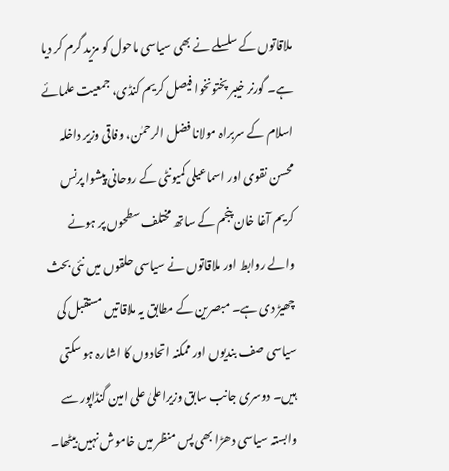ملاقاتوں کے سلسلے نے بھی سیاسی ماحول کو مزید گرم کر دیا ہے۔ گورنر خیبر پختونخوا فیصل کریم کنڈی، جمعیت علمائے اسلام کے سربراہ مولانا فضل الرحمٰن، وفاقی وزیر داخلہ محسن نقوی اور اسماعیلی کمیونٹی کے روحانی پیشوا پرنس کریم آغا خان پنجم کے ساتھ مختلف سطحوں پر ہونے والے روابط اور ملاقاتوں نے سیاسی حلقوں میں نئی بحث چھیڑ دی ہے۔ مبصرین کے مطابق یہ ملاقاتیں مستقبل کی سیاسی صف بندیوں اور ممکنہ اتحادوں کا اشارہ ہو سکتی ہیں۔ دوسری جانب سابق وزیراعلیٰ علی امین گنڈاپور سے وابستہ سیاسی دھڑا بھی پس منظر میں خاموش نہیں بیٹھا۔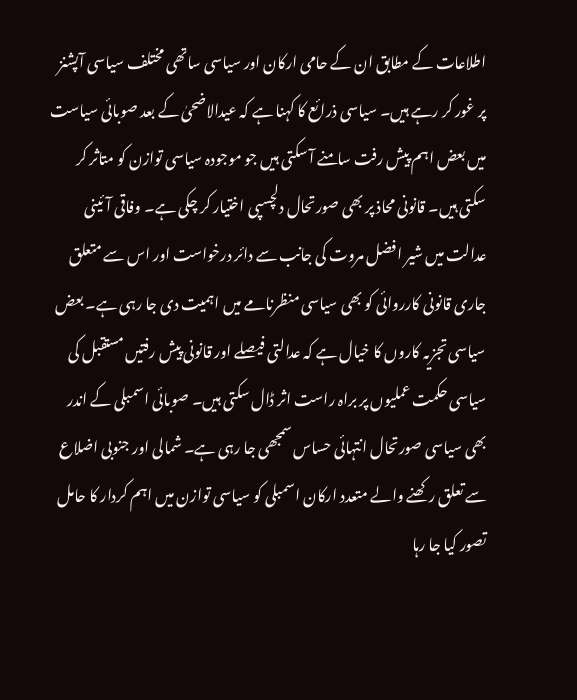اطلاعات کے مطابق ان کے حامی ارکان اور سیاسی ساتھی مختلف سیاسی آپشنز پر غور کر رہے ہیں۔ سیاسی ذرائع کا کہنا ہے کہ عیدالاضحیٰ کے بعد صوبائی سیاست میں بعض اہم پیش رفت سامنے آ سکتی ہیں جو موجودہ سیاسی توازن کو متاثر کر سکتی ہیں۔ قانونی محاذ پر بھی صورتحال دلچسپی اختیار کر چکی ہے۔ وفاقی آئینی عدالت میں شیر افضل مروت کی جانب سے دائر درخواست اور اس سے متعلق جاری قانونی کارروائی کو بھی سیاسی منظرنامے میں اہمیت دی جا رہی ہے۔ بعض سیاسی تجزیہ کاروں کا خیال ہے کہ عدالتی فیصلے اور قانونی پیش رفتیں مستقبل کی سیاسی حکمت عملیوں پر براہ راست اثر ڈال سکتی ہیں۔ صوبائی اسمبلی کے اندر بھی سیاسی صورتحال انتہائی حساس سمجھی جا رہی ہے۔ شمالی اور جنوبی اضلاع سے تعلق رکھنے والے متعدد ارکان اسمبلی کو سیاسی توازن میں اہم کردار کا حامل تصور کیا جا رہا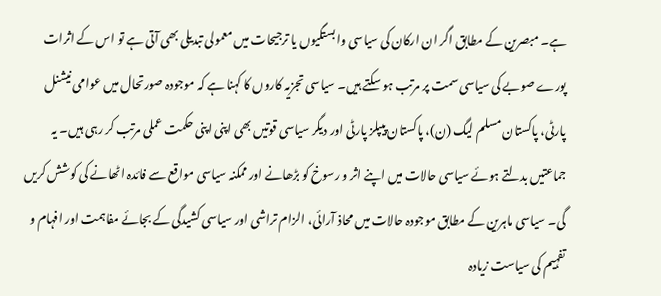ہے۔ مبصرین کے مطابق اگر ان ارکان کی سیاسی وابستگیوں یا ترجیحات میں معمولی تبدیلی بھی آتی ہے تو اس کے اثرات پورے صوبے کی سیاسی سمت پر مرتب ہو سکتے ہیں۔ سیاسی تجزیہ کاروں کا کہنا ہے کہ موجودہ صورتحال میں عوامی نیشنل پارٹی، پاکستان مسلم لیگ (ن)، پاکستان پیپلز پارٹی اور دیگر سیاسی قوتیں بھی اپنی اپنی حکمت عملی مرتب کر رہی ہیں۔ یہ جماعتیں بدلتے ہوئے سیاسی حالات میں اپنے اثر و رسوخ کو بڑھانے اور ممکنہ سیاسی مواقع سے فائدہ اٹھانے کی کوشش کریں گی۔ سیاسی ماہرین کے مطابق موجودہ حالات میں محاذ آرائی، الزام تراشی اور سیاسی کشیدگی کے بجائے مفاہمت اور افہام و تفہیم کی سیاست زیادہ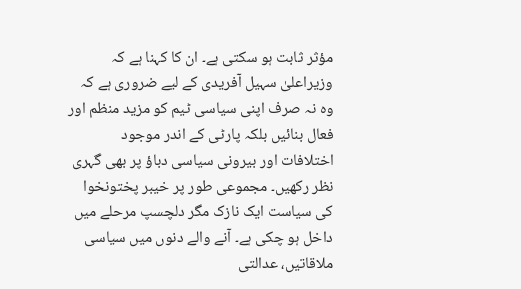مؤثر ثابت ہو سکتی ہے۔ ان کا کہنا ہے کہ وزیراعلیٰ سہیل آفریدی کے لیے ضروری ہے کہ وہ نہ صرف اپنی سیاسی ٹیم کو مزید منظم اور فعال بنائیں بلکہ پارٹی کے اندر موجود اختلافات اور بیرونی سیاسی دباؤ پر بھی گہری نظر رکھیں۔ مجموعی طور پر خیبر پختونخوا کی سیاست ایک نازک مگر دلچسپ مرحلے میں داخل ہو چکی ہے۔ آنے والے دنوں میں سیاسی ملاقاتیں، عدالتی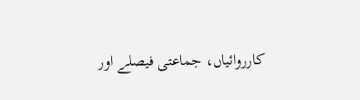کارروائیاں، جماعتی فیصلے اور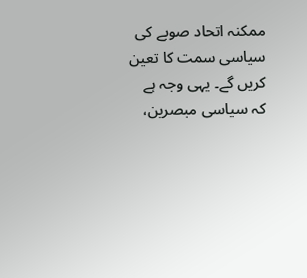ممکنہ اتحاد صوبے کی سیاسی سمت کا تعین کریں گے۔ یہی وجہ ہے کہ سیاسی مبصرین،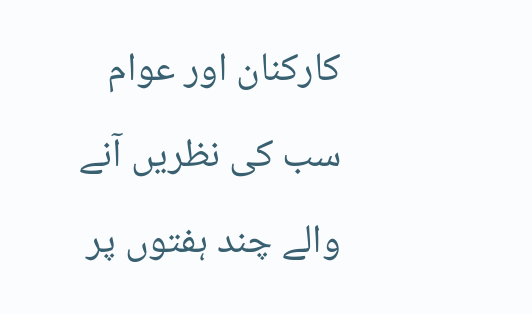کارکنان اور عوام سب کی نظریں آنے والے چند ہفتوں پر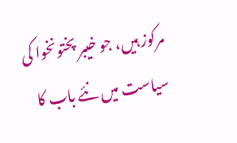مرکوز ہیں، جو خیبر پختونخوا کی سیاست میں نئے باب کا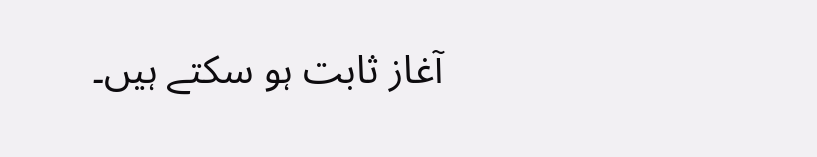آغاز ثابت ہو سکتے ہیں۔